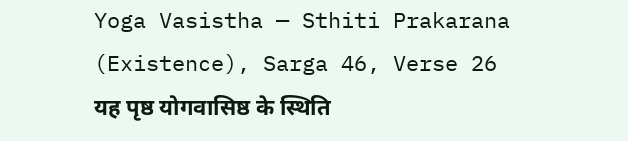Yoga Vasistha — Sthiti Prakarana (Existence), Sarga 46, Verse 26
यह पृष्ठ योगवासिष्ठ के स्थिति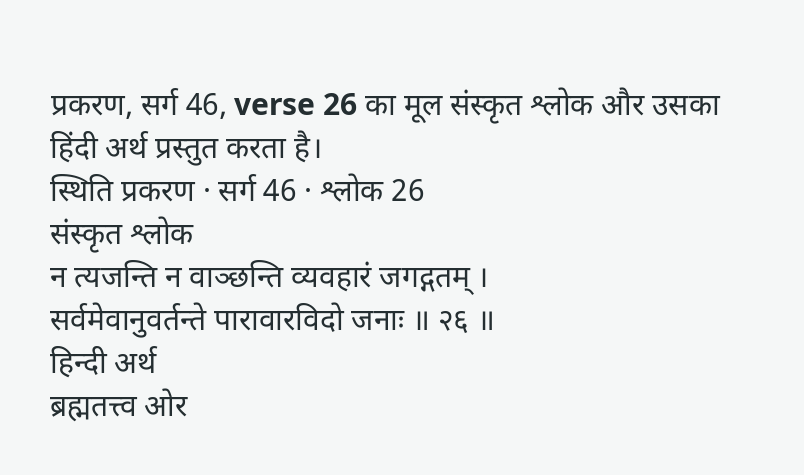प्रकरण, सर्ग 46, verse 26 का मूल संस्कृत श्लोक और उसका हिंदी अर्थ प्रस्तुत करता है।
स्थिति प्रकरण · सर्ग 46 · श्लोक 26
संस्कृत श्लोक
न त्यजन्ति न वाञ्छन्ति व्यवहारं जगद्गतम् ।
सर्वमेवानुवर्तन्ते पारावारविदो जनाः ॥ २६ ॥
हिन्दी अर्थ
ब्रह्मतत्त्व ओर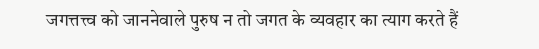जगत्तत्त्व को जाननेवाले पुरुष न तो जगत के व्यवहार का त्याग करते हैं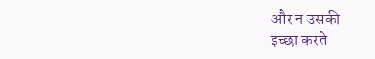और न उसकी
इच्छा करते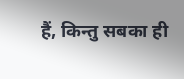हैं, किन्तु सबका ही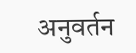अनुवर्तन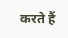करते हैं